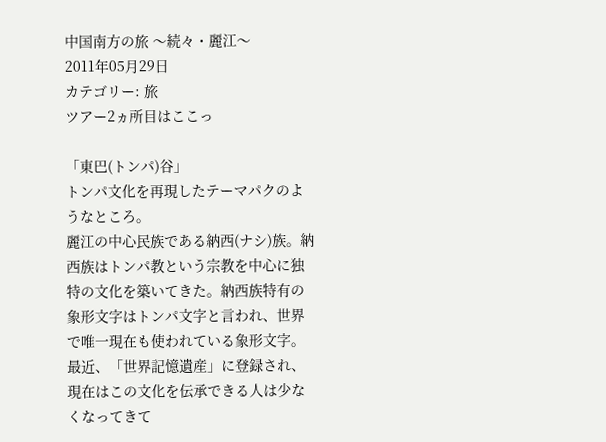中国南方の旅 〜続々・麗江〜
2011年05月29日
カテゴリー: 旅
ツアー2ヵ所目はここっ

「東巴(トンパ)谷」
トンパ文化を再現したテーマパクのようなところ。
麗江の中心民族である納西(ナシ)族。納西族はトンパ教という宗教を中心に独特の文化を築いてきた。納西族特有の象形文字はトンパ文字と言われ、世界で唯一現在も使われている象形文字。最近、「世界記憶遺産」に登録され、現在はこの文化を伝承できる人は少なくなってきて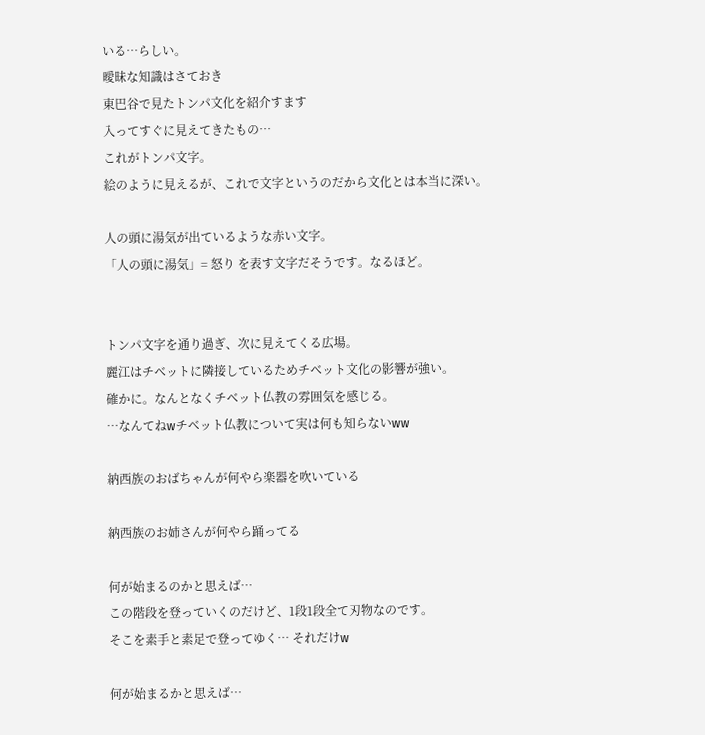いる…らしい。
曖昧な知識はさておき
東巴谷で見たトンパ文化を紹介すます
入ってすぐに見えてきたもの…
これがトンパ文字。
絵のように見えるが、これで文字というのだから文化とは本当に深い。

人の頭に湯気が出ているような赤い文字。
「人の頭に湯気」= 怒り を表す文字だそうです。なるほど。


トンパ文字を通り過ぎ、次に見えてくる広場。
麗江はチベットに隣接しているためチベット文化の影響が強い。
確かに。なんとなくチベット仏教の雰囲気を感じる。
…なんてねwチベット仏教について実は何も知らないww

納西族のおばちゃんが何やら楽器を吹いている

納西族のお姉さんが何やら踊ってる

何が始まるのかと思えば…
この階段を登っていくのだけど、1段1段全て刃物なのです。
そこを素手と素足で登ってゆく… それだけw

何が始まるかと思えば…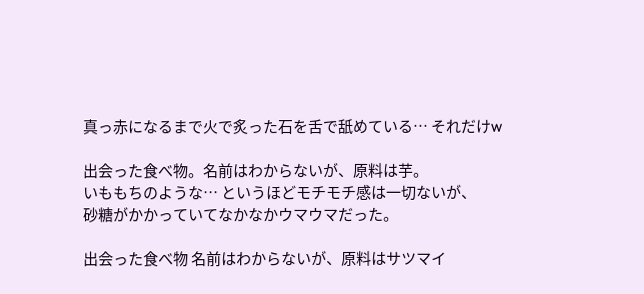真っ赤になるまで火で炙った石を舌で舐めている… それだけw

出会った食べ物。名前はわからないが、原料は芋。
いももちのような… というほどモチモチ感は一切ないが、
砂糖がかかっていてなかなかウマウマだった。

出会った食べ物 名前はわからないが、原料はサツマイ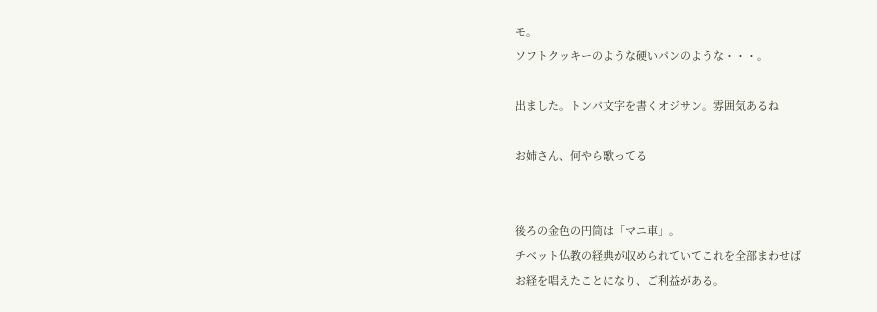モ。
ソフトクッキーのような硬いパンのような・・・。

出ました。トンパ文字を書くオジサン。雰囲気あるね

お姉さん、何やら歌ってる


後ろの金色の円筒は「マニ車」。
チベット仏教の経典が収められていてこれを全部まわせば
お経を唱えたことになり、ご利益がある。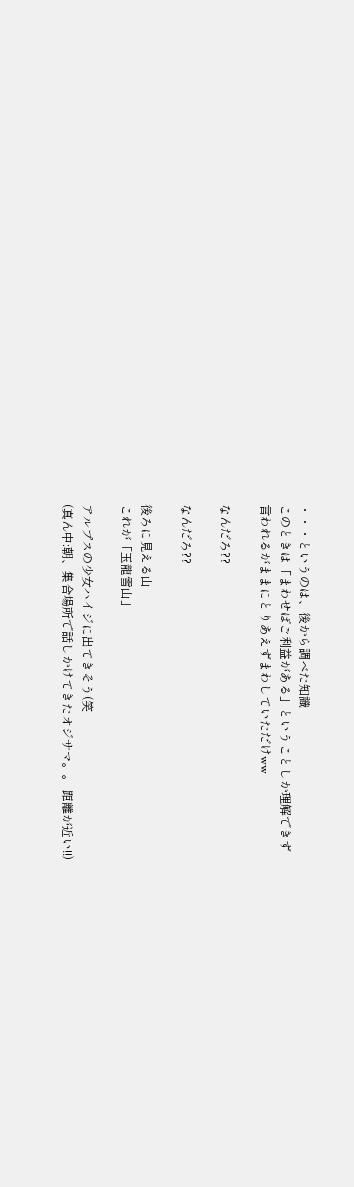・・・というのは、後から調べた知識
このときは「まわせばご利益がある」ということしか理解できず
言われるがままにとりあえずまわしていただけww

なんだろ??

なんだろ??

後ろに見える山
これが「玉龍雪山」

アルプスの少女ハイジに出てきそう(笑
(真ん中:朝、集合場所で話しかけてきたオジサマ。。 距離が近い!!)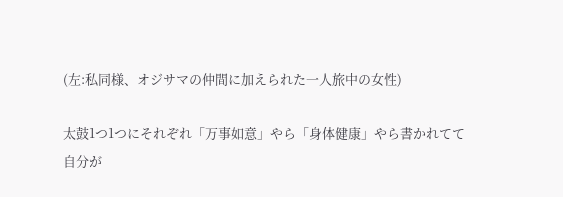(左:私同様、オジサマの仲間に加えられた一人旅中の女性)

太鼓1つ1つにそれぞれ「万事如意」やら「身体健康」やら書かれてて
自分が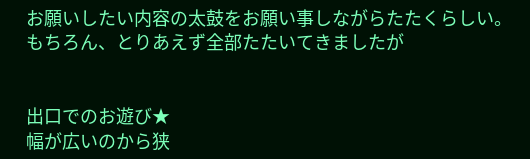お願いしたい内容の太鼓をお願い事しながらたたくらしい。
もちろん、とりあえず全部たたいてきましたが


出口でのお遊び★
幅が広いのから狭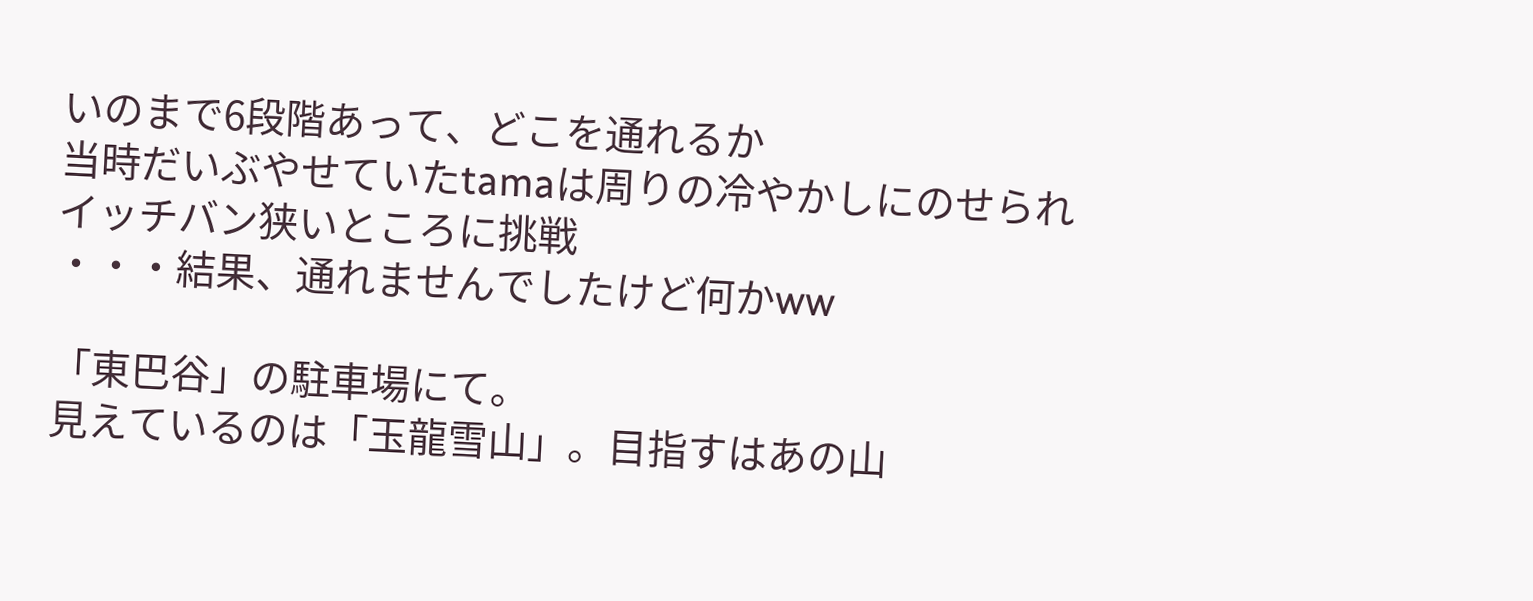いのまで6段階あって、どこを通れるか
当時だいぶやせていたtamaは周りの冷やかしにのせられ
イッチバン狭いところに挑戦
・・・結果、通れませんでしたけど何かww

「東巴谷」の駐車場にて。
見えているのは「玉龍雪山」。目指すはあの山